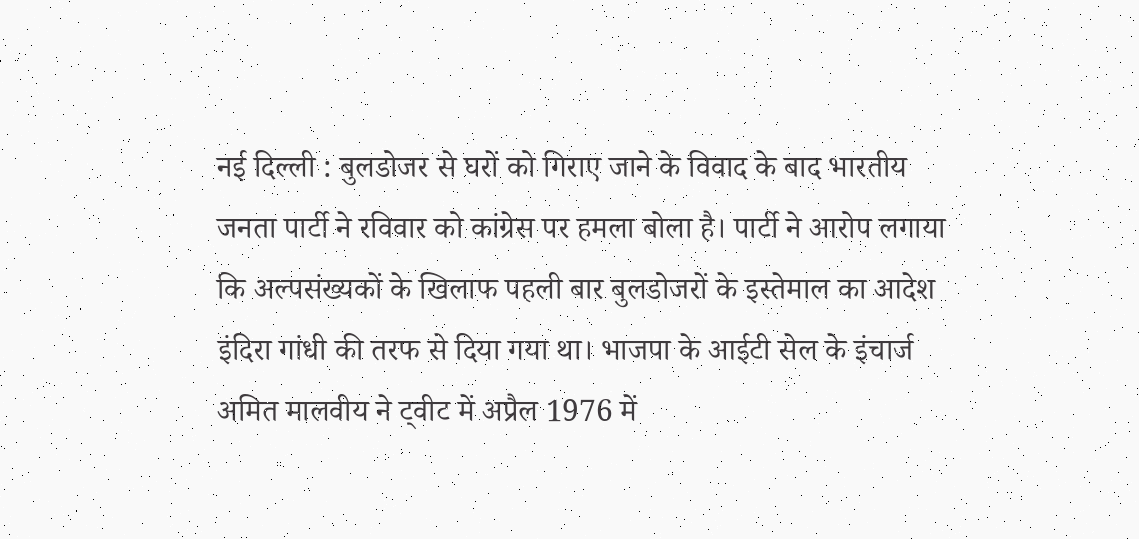नई दिल्ली : बुलडोजर से घरों को गिराए जाने के विवाद के बाद भारतीय जनता पार्टी ने रविवार को कांग्रेस पर हमला बोला है। पार्टी ने आरोप लगाया  कि अल्पसंख्यकों के खिलाफ पहली बार बुलडोजरों के इस्तेमाल का आदेश इंदिरा गांधी की तरफ से दिया गया था। भाजपा के आईटी सेल के इंचार्ज अमित मालवीय ने ट्वीट में अप्रैल 1976 में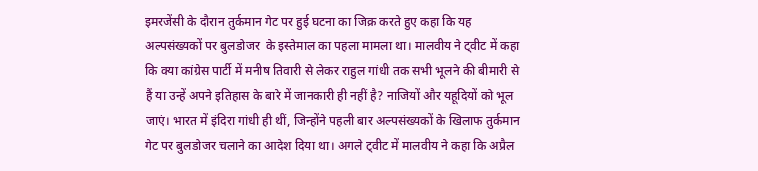इमरजेंसी के दौरान तुर्कमान गेट पर हुई घटना का जिक्र करते हुए कहा कि यह अल्पसंख्यकों पर बुलडोजर  के इस्तेमाल का पहला मामला था। मालवीय ने ट्वीट में कहा कि क्या कांग्रेस पार्टी में मनीष तिवारी से लेकर राहुल गांधी तक सभी भूलने की बीमारी से हैं या उन्हें अपने इतिहास के बारे में जानकारी ही नहीं है? नाजियों और यहूदियों को भूल जाएं। भारत में इंदिरा गांधी ही थीं, जिन्होंने पहली बार अल्पसंख्यकों के खिलाफ तुर्कमान गेट पर बुलडोजर चलाने का आदेश दिया था। अगले ट्वीट में मालवीय ने कहा कि अप्रैल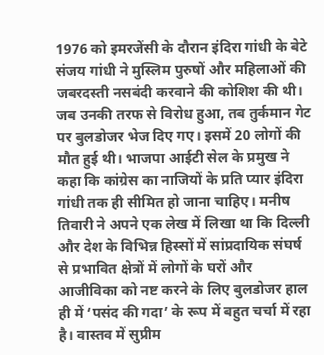1976 को इमरजेंसी के दौरान इंदिरा गांधी के बेटे संजय गांधी ने मुस्लिम पुरुषों और महिलाओं की जबरदस्ती नसबंदी करवाने की कोशिश की थी। जब उनकी तरफ से विरोध हुआ, तब तुर्कमान गेट पर बुलडोजर भेज दिए गए। इसमें 20 लोगों की मौत हुई थी। भाजपा आईटी सेल के प्रमुख ने कहा कि कांग्रेस का नाजियों के प्रति प्यार इंदिरा गांधी तक ही सीमित हो जाना चाहिए। मनीष तिवारी ने अपने एक लेख में लिखा था कि दिल्ली और देश के विभिन्न हिस्सों में सांप्रदायिक संघर्ष से प्रभावित क्षेत्रों में लोगों के घरों और आजीविका को नष्ट करने के लिए बुलडोजर हाल ही में ‘पसंद की गदा’ के रूप में बहुत चर्चा में रहा है। वास्तव में सुप्रीम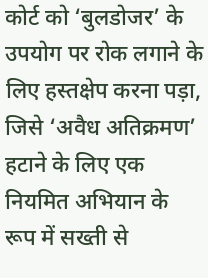कोर्ट को ‘बुलडोजर’ के उपयोग पर रोक लगाने के लिए हस्तक्षेप करना पड़ा, जिसे ‘अवैध अतिक्रमण’ हटाने के लिए एक नियमित अभियान के रूप में सख्ती से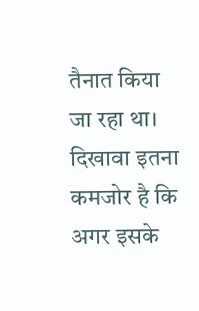तैनात किया जा रहा था। दिखावा इतना कमजोर है कि अगर इसके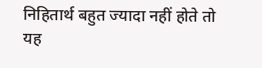निहितार्थ बहुत ज्यादा नहीं होते तो यह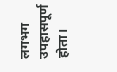लगभग उपहासपूर्ण होता।